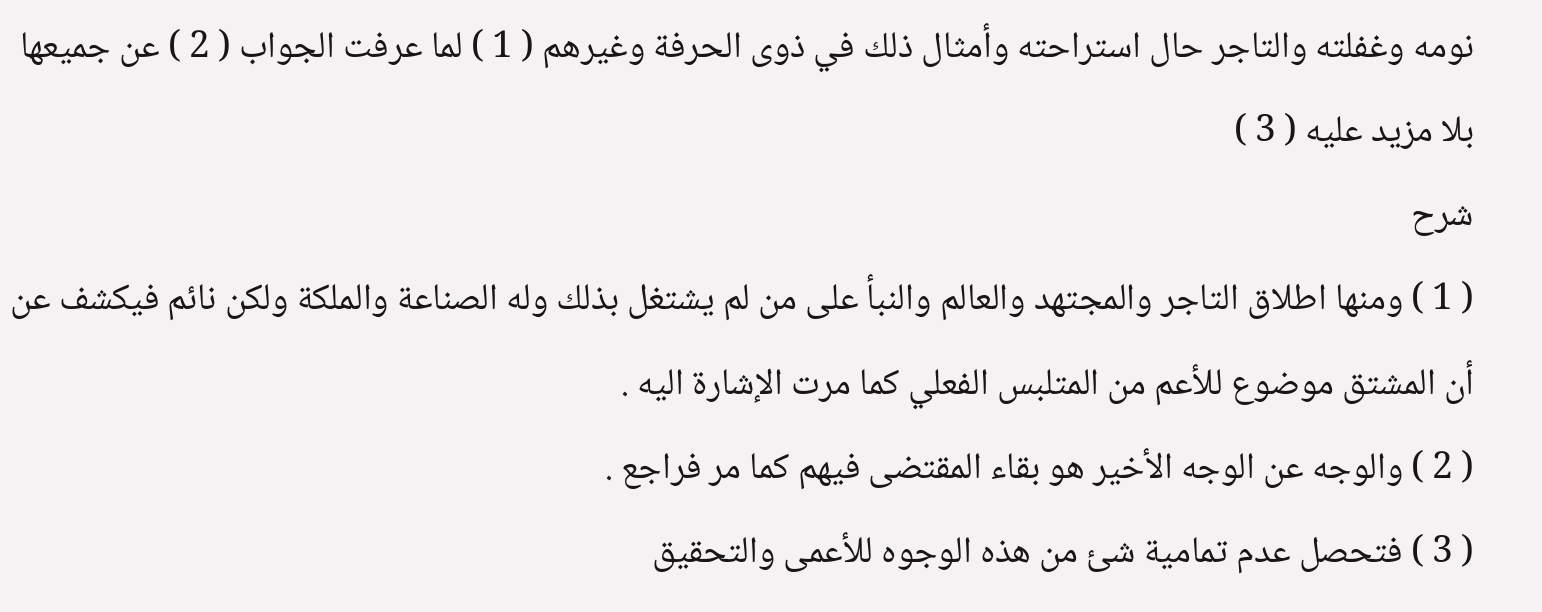نومه وغفلته والتاجر حال استراحته وأمثال ذلك في ذوى الحرفة وغيرهم ( 1 ) لما عرفت الجواب ( 2 ) عن جميعها بلا مزيد عليه ( 3 )
شرح
( 1 ) ومنها اطلاق التاجر والمجتهد والعالم والنبأ على من لم يشتغل بذلك وله الصناعة والملكة ولكن نائم فيكشف عن أن المشتق موضوع للأعم من المتلبس الفعلي كما مرت الإشارة اليه .
( 2 ) والوجه عن الوجه الأخير هو بقاء المقتضى فيهم كما مر فراجع .
( 3 ) فتحصل عدم تمامية شئ من هذه الوجوه للأعمى والتحقيق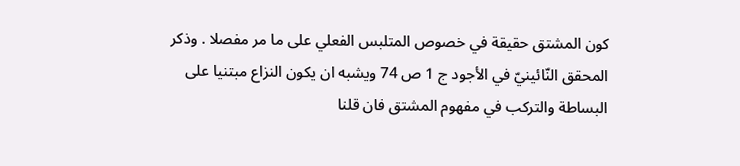كون المشتق حقيقة في خصوص المتلبس الفعلي على ما مر مفصلا . وذكر المحقق النّائينيّ في الأجود ج 1 ص 74 ويشبه ان يكون النزاع مبتنيا على البساطة والتركب في مفهوم المشتق فان قلنا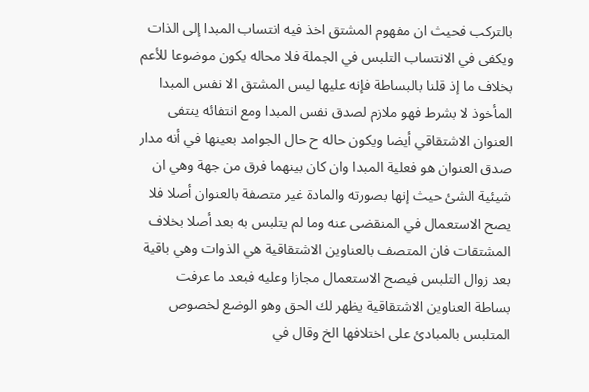بالتركب فحيث ان مفهوم المشتق اخذ فيه انتساب المبدا إلى الذات ويكفى في الانتساب التلبس في الجملة فلا محاله يكون موضوعا للأعم بخلاف ما إذ قلنا بالبساطة فإنه عليها ليس المشتق الا نفس المبدا المأخوذ لا بشرط فهو ملازم لصدق نفس المبدا ومع انتفائه ينتفى العنوان الاشتقاقي أيضا ويكون حاله ح حال الجوامد بعينها في أنه مدار صدق العنوان هو فعلية المبدا وان كان بينهما فرق من جهة وهي ان شيئية الشئ حيث إنها بصورته والمادة غير متصفة بالعنوان أصلا فلا يصح الاستعمال في المنقضى عنه وما لم يتلبس به بعد أصلا بخلاف المشتقات فان المتصف بالعناوين الاشتقاقية هي الذوات وهي باقية بعد زوال التلبس فيصح الاستعمال مجازا وعليه فبعد ما عرفت بساطة العناوين الاشتقاقية يظهر لك الحق وهو الوضع لخصوص المتلبس بالمبادئ على اختلافها الخ وقال في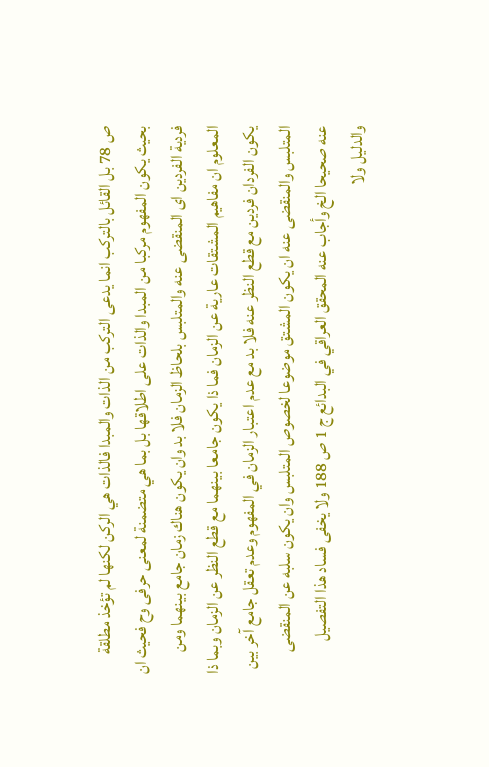ص 78 بل القائل بالتركب انما يدعى التركب من الذات والمبدا فالذات هي الركن لكنها لم تؤخذ مطلقة بحيث يكون المفهوم مركبا من المبدا والذات على اطلاقها بل بما هي متضمنة لمعنى حرفى وح فحيث ان فردية الفردين اى المنقضى عنه والمتلبس بلحاظ الزمان فلا بد وان يكون هناك زمان جامع بينهما ومن المعلوم ان مفاهيم المشتقات عارية عن الزمان فما ذا يكون جامعا بينهما مع قطع النظر عن الزمان وبما ذا يكون الفردان فردين مع قطع النظر عنه فلا بد مع عدم اعتبار الزمان في المفهوم وعدم تعقل جامع آخر بين المتلبس والمنقضى عنه ان يكون المشتق موضوعا لخصوص المتلبس وان يكون سلبه عن المنقضى عنه صحيحا الخ وأجاب عنه المحقق العراقي في البدائع ج 1 ص 188 ولا يخفى فساد هذا التفصيل والدليل ولا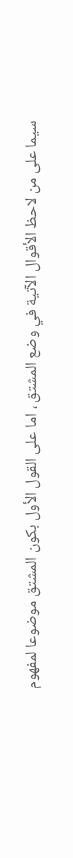سيما على من لاحظ الأقوال الآتية في وضع المشتق ، اما على القول الأول بكون المشتق موضوعا لمفهوم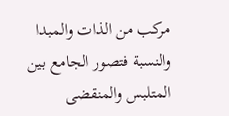مركب من الذات والمبدا والنسبة فتصور الجامع بين المتلبس والمنقضى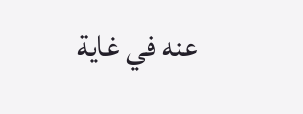عنه في غاية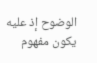الوضوح إذ عليه يكون مفهوم